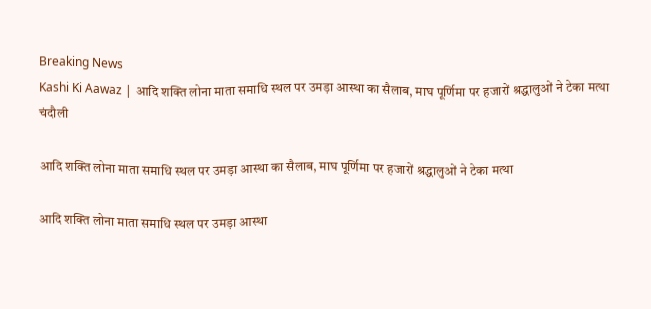Breaking News
Kashi Ki Aawaz | आदि शक्ति लोना माता समाधि स्थल पर उमड़ा आस्था का सैलाब, माघ पूर्णिमा पर हजारों श्रद्धालुओं ने टेका मत्था
चंदौली

आदि शक्ति लोना माता समाधि स्थल पर उमड़ा आस्था का सैलाब, माघ पूर्णिमा पर हजारों श्रद्धालुओं ने टेका मत्था

आदि शक्ति लोना माता समाधि स्थल पर उमड़ा आस्था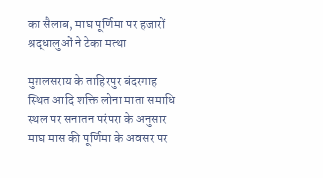का सैलाब, माघ पूर्णिमा पर हजारों श्रद्धालुओं ने टेका मत्था

मुग़लसराय के ताहिरपुर बंदरगाह स्थित आदि शक्ति लोना माता समाधि स्थल पर सनातन परंपरा के अनुसार माघ मास की पूर्णिमा के अवसर पर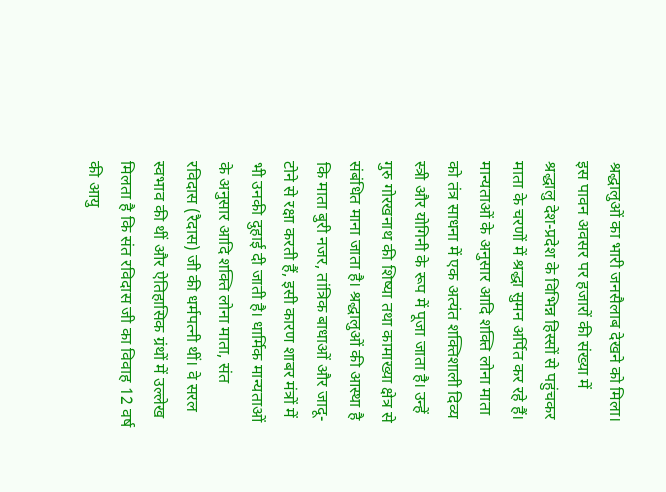श्रद्धालुओं का भारी जनसैलाब देखने को मिला। इस पावन अवसर पर हजारों की संख्या में श्रद्धालु देश-प्रदेश के विभिन्न हिस्सों से पहुंचकर माता के चरणों में श्रद्धा सुमन अर्पित कर रहे हैं।
मान्यताओं के अनुसार आदि शक्ति लोना माता को तंत्र साधना में एक अत्यंत शक्तिशाली दिव्य स्त्री और योगिनी के रूप में पूजा जाता है। उन्हें गुरु गोरखनाथ की शिष्या तथा कामाख्या क्षेत्र से संबंधित माना जाता है। श्रद्धालुओं की आस्था है कि माता बुरी नजर, तांत्रिक बाधाओं और जादू-टोने से रक्षा करती हैं, इसी कारण शाबर मंत्रों में भी उनकी दुहाई दी जाती है। धार्मिक मान्यताओं के अनुसार आदि शक्ति लोना माता, संत रविदास (रैदास) जी की धर्मपत्नी थीं। वे सरल स्वभाव की थीं और ऐतिहासिक ग्रंथों में उल्लेख मिलता है कि संत रविदास जी का विवाह 12 वर्ष की आयु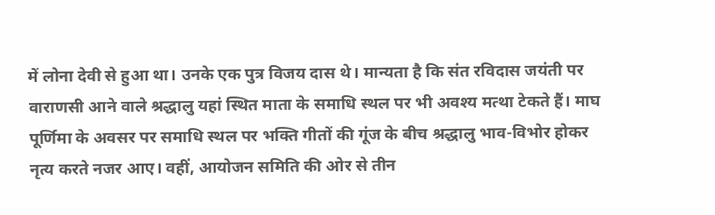में लोना देवी से हुआ था। उनके एक पुत्र विजय दास थे। मान्यता है कि संत रविदास जयंती पर वाराणसी आने वाले श्रद्धालु यहां स्थित माता के समाधि स्थल पर भी अवश्य मत्था टेकते हैं। माघ पूर्णिमा के अवसर पर समाधि स्थल पर भक्ति गीतों की गूंज के बीच श्रद्धालु भाव-विभोर होकर नृत्य करते नजर आए। वहीं, आयोजन समिति की ओर से तीन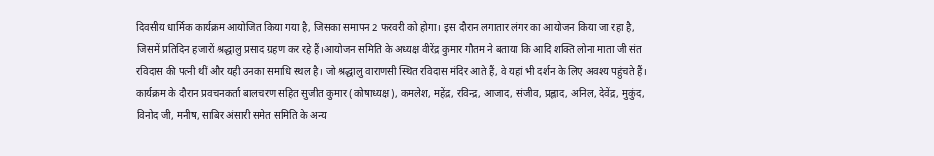दिवसीय धार्मिक कार्यक्रम आयोजित किया गया है, जिसका समापन 2 फरवरी को होगा। इस दौरान लगातार लंगर का आयोजन किया जा रहा है, जिसमें प्रतिदिन हजारों श्रद्धालु प्रसाद ग्रहण कर रहे हैं।आयोजन समिति के अध्यक्ष वीरेंद्र कुमार गौतम ने बताया कि आदि शक्ति लोना माता जी संत रविदास की पत्नी थीं और यही उनका समाधि स्थल है। जो श्रद्धालु वाराणसी स्थित रविदास मंदिर आते हैं, वे यहां भी दर्शन के लिए अवश्य पहुंचते हैं। कार्यक्रम के दौरान प्रवचनकर्ता बालचरण सहित सुजीत कुमार (कोषाध्यक्ष), कमलेश, महेंद्र, रविन्द्र, आजाद, संजीव, प्रह्लाद, अनिल, देवेंद्र, मुकुंद, विनोद जी, मनीष, साबिर अंसारी समेत समिति के अन्य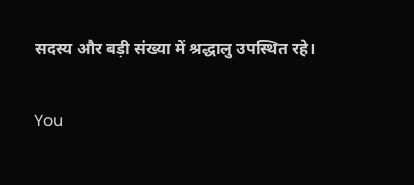सदस्य और बड़ी संख्या में श्रद्धालु उपस्थित रहे।

You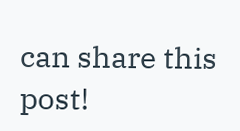can share this post!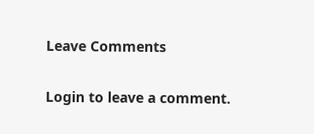Leave Comments

Login to leave a comment.